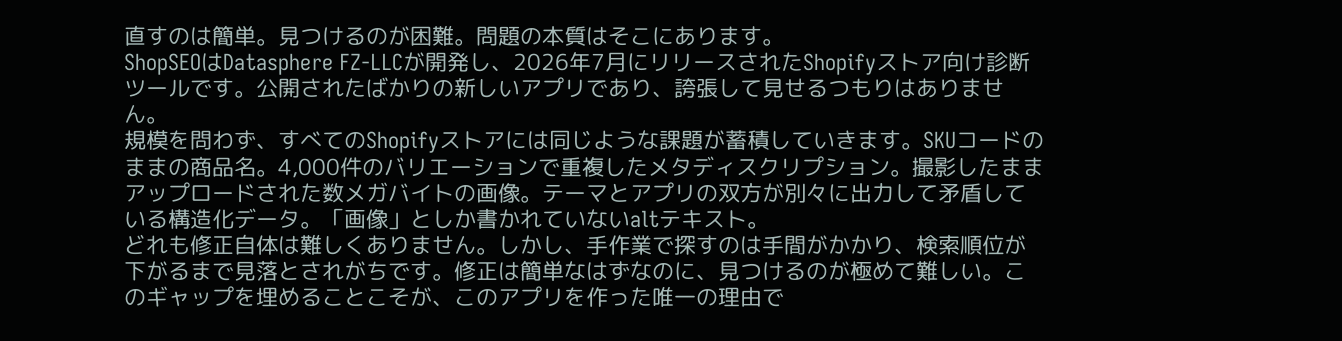直すのは簡単。見つけるのが困難。問題の本質はそこにあります。
ShopSEOはDatasphere FZ-LLCが開発し、2026年7月にリリースされたShopifyストア向け診断ツールです。公開されたばかりの新しいアプリであり、誇張して見せるつもりはありません。
規模を問わず、すべてのShopifyストアには同じような課題が蓄積していきます。SKUコードのままの商品名。4,000件のバリエーションで重複したメタディスクリプション。撮影したままアップロードされた数メガバイトの画像。テーマとアプリの双方が別々に出力して矛盾している構造化データ。「画像」としか書かれていないaltテキスト。
どれも修正自体は難しくありません。しかし、手作業で探すのは手間がかかり、検索順位が下がるまで見落とされがちです。修正は簡単なはずなのに、見つけるのが極めて難しい。このギャップを埋めることこそが、このアプリを作った唯一の理由で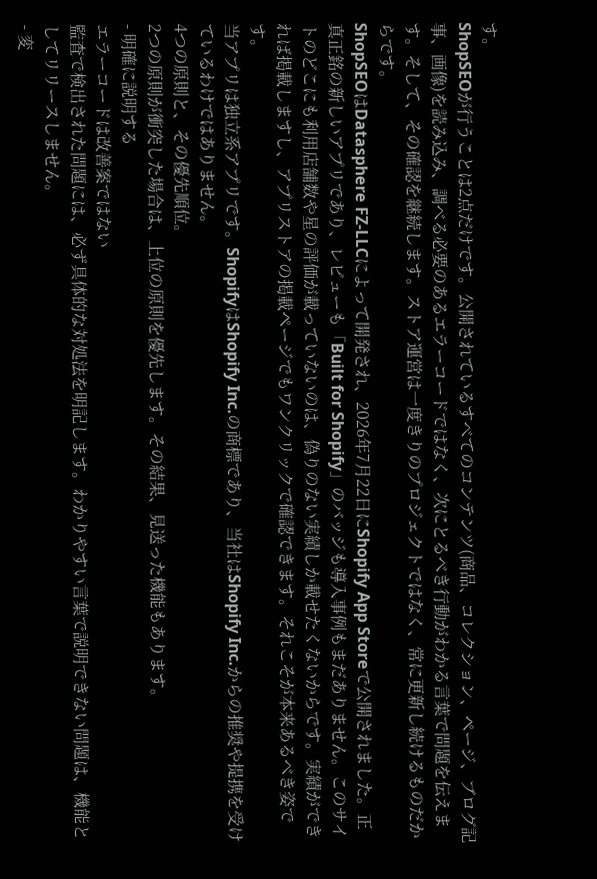す。
ShopSEOが行うことは2点だけです。公開されているすべてのコンテンツ(商品、コレクション、ページ、ブログ記事、画像)を読み込み、調べる必要のあるエラーコードではなく、次にとるべき行動がわかる言葉で問題を伝えます。そして、その確認を継続します。ストア運営は一度きりのプロジェクトではなく、常に更新し続けるものだからです。
ShopSEOはDatasphere FZ-LLCによって開発され、2026年7月22日にShopify App Storeで公開されました。正真正銘の新しいアプリであり、レビューも「Built for Shopify」のバッジも導入事例もまだありません。このサイトのどこにも利用店舗数や星の評価が載っていないのは、偽りのない実績しか載せたくないからです。実績ができれば掲載しますし、アプリストアの掲載ページでもワンクリックで確認できます。それこそが本来あるべき姿です。
当アプリは独立系アプリです。ShopifyはShopify Inc.の商標であり、当社はShopify Inc.からの推奨や提携を受けているわけではありません。
4つの原則と、その優先順位。
2つの原則が衝突した場合は、上位の原則を優先します。その結果、見送った機能もあります。
- 明確に説明する
エラーコードは改善案ではない
監査で検出された問題には、必ず具体的な対処法を明記します。わかりやすい言葉で説明できない問題は、機能としてリリースしません。
- 変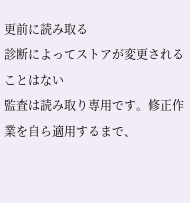更前に読み取る
診断によってストアが変更されることはない
監査は読み取り専用です。修正作業を自ら適用するまで、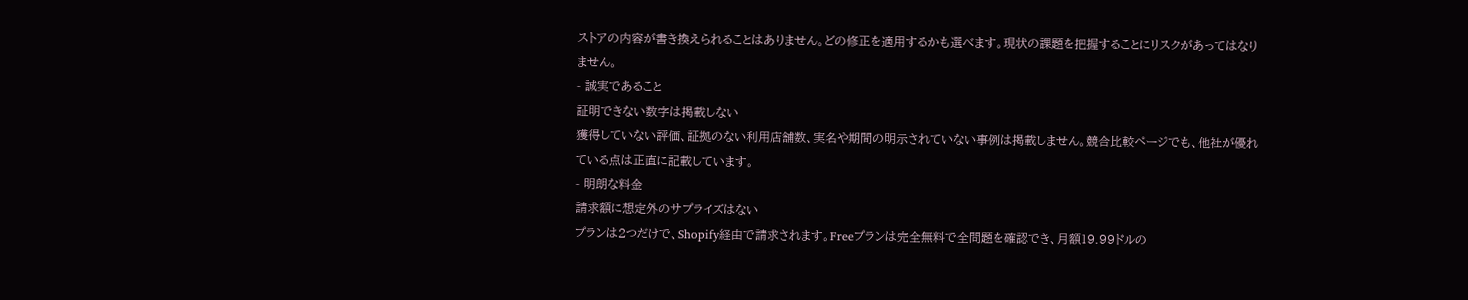ストアの内容が書き換えられることはありません。どの修正を適用するかも選べます。現状の課題を把握することにリスクがあってはなりません。
- 誠実であること
証明できない数字は掲載しない
獲得していない評価、証拠のない利用店舗数、実名や期間の明示されていない事例は掲載しません。競合比較ページでも、他社が優れている点は正直に記載しています。
- 明朗な料金
請求額に想定外のサプライズはない
プランは2つだけで、Shopify経由で請求されます。Freeプランは完全無料で全問題を確認でき、月額19.99ドルの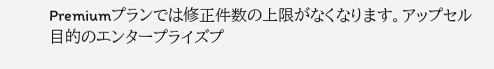Premiumプランでは修正件数の上限がなくなります。アップセル目的のエンタープライズプ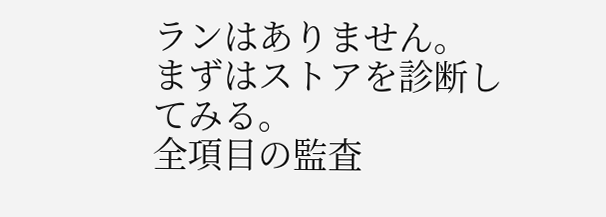ランはありません。
まずはストアを診断してみる。
全項目の監査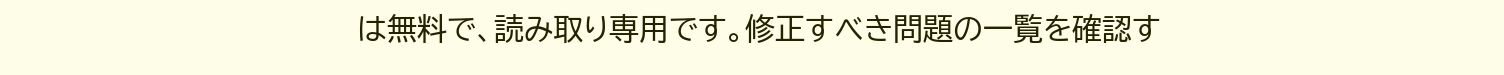は無料で、読み取り専用です。修正すべき問題の一覧を確認す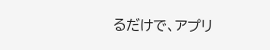るだけで、アプリ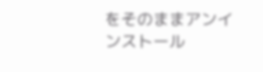をそのままアンインストール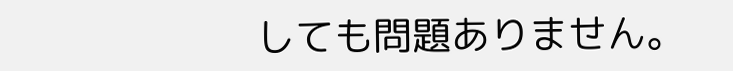しても問題ありません。